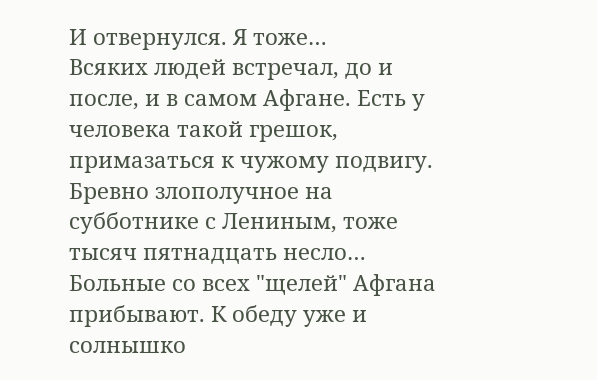И отвернулся. Я тоже…
Всяких людей встречал, до и после, и в самом Афгане. Есть у человека такой грешок, примазаться к чужому подвигу. Бревно злополучное на субботнике с Лениным, тоже тысяч пятнадцать несло…
Больные со всех "щелей" Афгана прибывают. К обеду уже и солнышко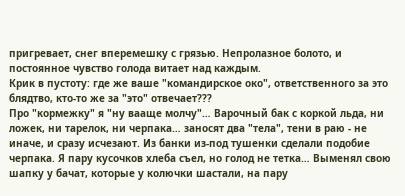пригревает, снег вперемешку с грязью. Непролазное болото, и постоянное чувство голода витает над каждым.
Крик в пустоту: где же ваше "командирское око", ответственного за это блядтво, кто-то же за "это" отвечает???
Про "кормежку" я "ну вааще молчу"… Варочный бак с коркой льда, ни ложек, ни тарелок, ни черпака… заносят два "тела", тени в раю - не иначе, и сразу исчезают. Из банки из-под тушенки сделали подобие черпака. Я пару кусочков хлеба съел, но голод не тетка… Выменял свою шапку у бачат, которые у колючки шастали, на пару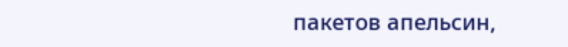пакетов апельсин,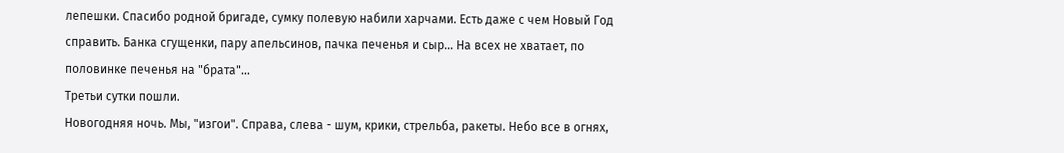лепешки. Спасибо родной бригаде, сумку полевую набили харчами. Есть даже с чем Новый Год справить. Банка сгущенки, пару апельсинов, пачка печенья и сыр… На всех не хватает, по половинке печенья на "брата"…
Третьи сутки пошли.
Новогодняя ночь. Мы, "изгои". Справа, слева - шум, крики, стрельба, ракеты. Небо все в огнях,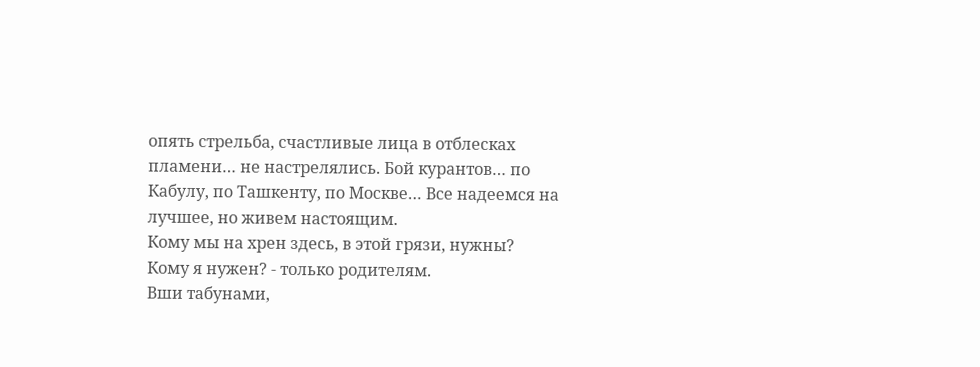опять стрельба, счастливые лица в отблесках пламени… не настрелялись. Бой курантов… по Кабулу, по Ташкенту, по Москве… Все надеемся на лучшее, но живем настоящим.
Кому мы на хрен здесь, в этой грязи, нужны?
Кому я нужен? - только родителям.
Вши табунами,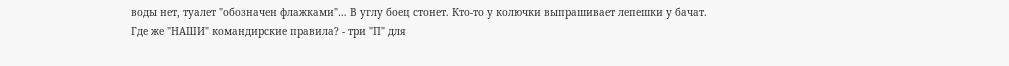воды нет, туалет "обозначен флажками"… В углу боец стонет. Кто-то у колючки выпрашивает лепешки у бачат.
Где же "НАШИ" командирские правила? - три "П" для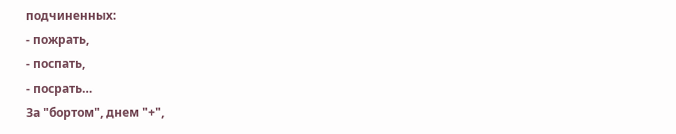подчиненных:
- пожрать,
- поспать,
- посрать…
За "бортом", днем "+",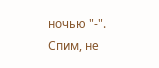ночью "-".
Спим, не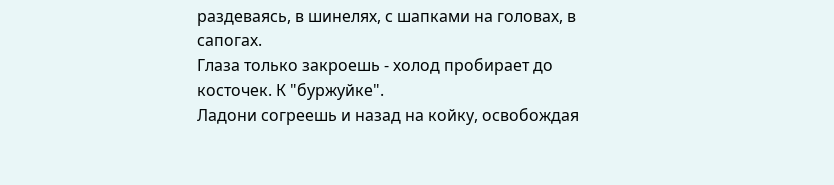раздеваясь, в шинелях, с шапками на головах, в сапогах.
Глаза только закроешь - холод пробирает до косточек. К "буржуйке".
Ладони согреешь и назад на койку, освобождая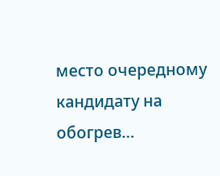место очередному кандидату на обогрев…